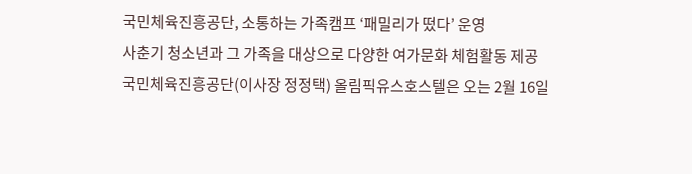국민체육진흥공단, 소통하는 가족캠프 ‘패밀리가 떴다’ 운영
사춘기 청소년과 그 가족을 대상으로 다양한 여가문화 체험활동 제공
국민체육진흥공단(이사장 정정택) 올림픽유스호스텔은 오는 2월 16일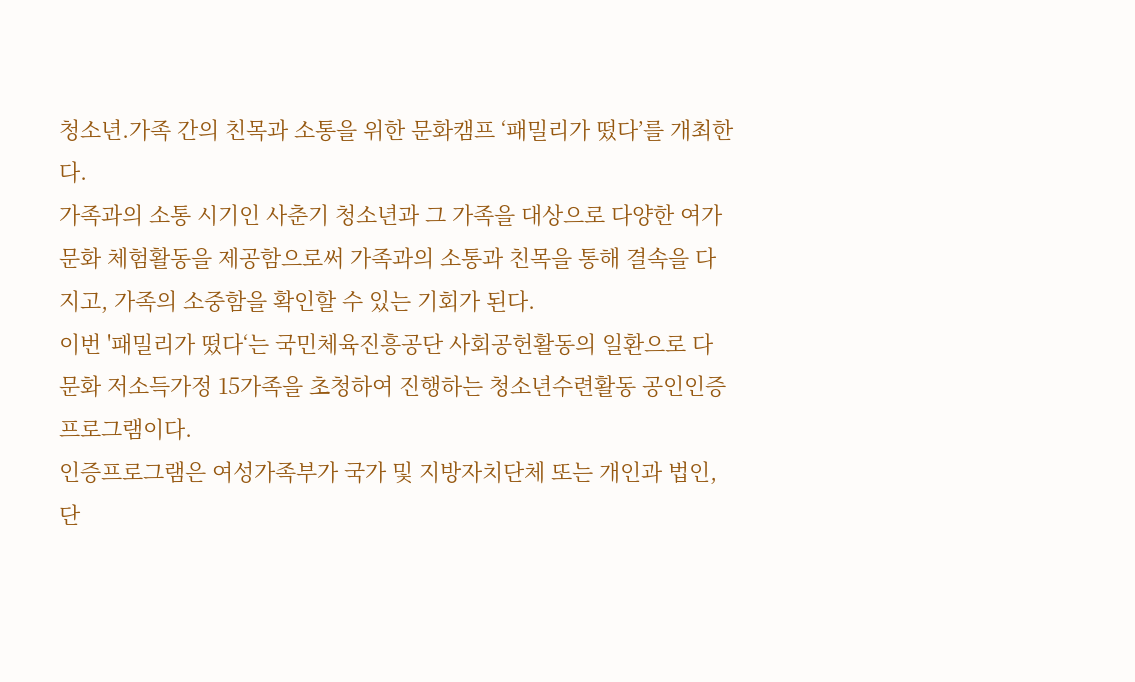청소년.가족 간의 친목과 소통을 위한 문화캠프 ‘패밀리가 떴다’를 개최한다.
가족과의 소통 시기인 사춘기 청소년과 그 가족을 대상으로 다양한 여가문화 체험활동을 제공함으로써 가족과의 소통과 친목을 통해 결속을 다지고, 가족의 소중함을 확인할 수 있는 기회가 된다.
이번 '패밀리가 떴다‘는 국민체육진흥공단 사회공헌활동의 일환으로 다문화 저소득가정 15가족을 초청하여 진행하는 청소년수련활동 공인인증프로그램이다.
인증프로그램은 여성가족부가 국가 및 지방자치단체 또는 개인과 법인, 단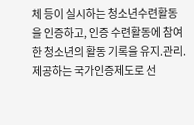체 등이 실시하는 청소년수련활동을 인증하고, 인증 수련활동에 참여한 청소년의 활동 기록을 유지.관리.제공하는 국가인증제도로 선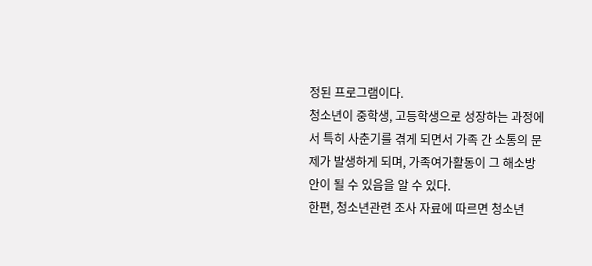정된 프로그램이다.
청소년이 중학생, 고등학생으로 성장하는 과정에서 특히 사춘기를 겪게 되면서 가족 간 소통의 문제가 발생하게 되며, 가족여가활동이 그 해소방안이 될 수 있음을 알 수 있다.
한편, 청소년관련 조사 자료에 따르면 청소년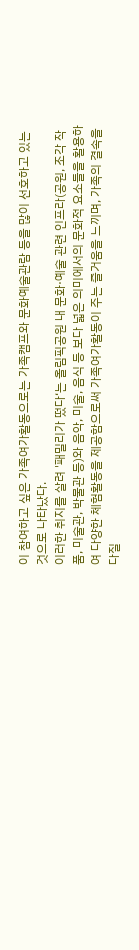이 참여하고 싶은 가족여가활동으로는 가족캠프와 문화예술관람 등을 많이 선호하고 있는 것으로 나타났다.
이러한 취지를 살려 '패밀리가 떴다‘는 올림픽공원 내 문화·예술 관련 인프라(공원, 조각 작품, 미술관, 박물관 등)와 음악, 미술, 음식 등 보다 넓은 의미에서의 문화적 요소들을 활용하여 다양한 체험활동을 제공함으로써 가족여가활동이 주는 즐거움을 느끼며, 가족의 결속을 다질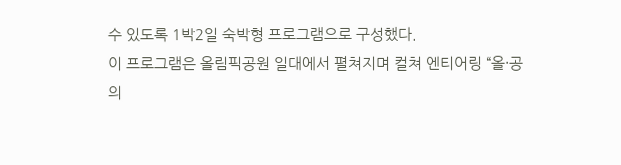수 있도록 1박2일 숙박형 프로그램으로 구성했다.
이 프로그램은 올림픽공원 일대에서 펼쳐지며 컬쳐 엔티어링 “올·공의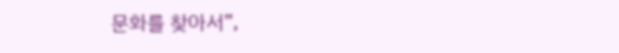문화를 찾아서”,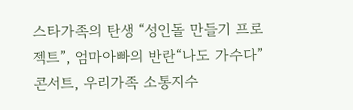스타가족의 탄생 “성인돌 만들기 프로젝트”, 엄마아빠의 반란“나도 가수다”콘서트, 우리가족 소통지수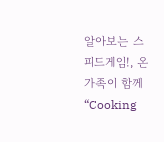알아보는 스피드게임!, 온 가족이 함께 “Cooking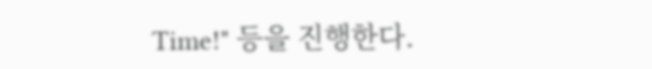Time!" 등을 진행한다.